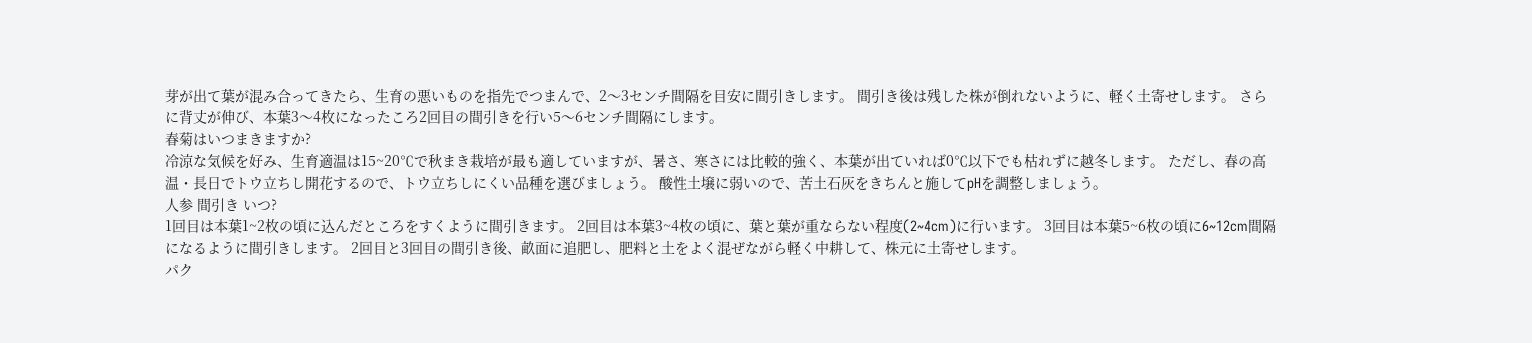芽が出て葉が混み合ってきたら、生育の悪いものを指先でつまんで、2〜3センチ間隔を目安に間引きします。 間引き後は残した株が倒れないように、軽く土寄せします。 さらに背丈が伸び、本葉3〜4枚になったころ2回目の間引きを行い5〜6センチ間隔にします。
春菊はいつまきますか?
冷涼な気候を好み、生育適温は15~20℃で秋まき栽培が最も適していますが、暑さ、寒さには比較的強く、本葉が出ていれば0℃以下でも枯れずに越冬します。 ただし、春の高温・長日でトウ立ちし開花するので、トウ立ちしにくい品種を選びましょう。 酸性土壌に弱いので、苦土石灰をきちんと施してpHを調整しましょう。
人参 間引き いつ?
1回目は本葉1~2枚の頃に込んだところをすくように間引きます。 2回目は本葉3~4枚の頃に、葉と葉が重ならない程度(2~4cm)に行います。 3回目は本葉5~6枚の頃に6~12cm間隔になるように間引きします。 2回目と3回目の間引き後、畝面に追肥し、肥料と土をよく混ぜながら軽く中耕して、株元に土寄せします。
パク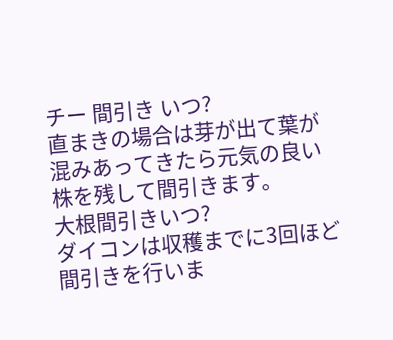チー 間引き いつ?
直まきの場合は芽が出て葉が混みあってきたら元気の良い株を残して間引きます。
大根間引きいつ?
ダイコンは収穫までに3回ほど間引きを行いま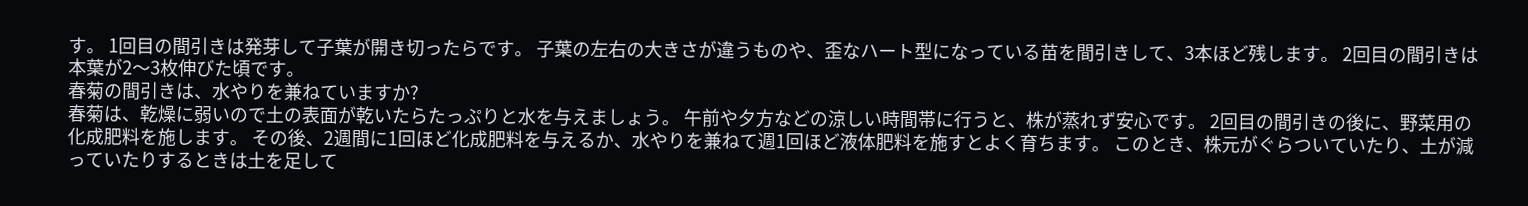す。 1回目の間引きは発芽して子葉が開き切ったらです。 子葉の左右の大きさが違うものや、歪なハート型になっている苗を間引きして、3本ほど残します。 2回目の間引きは本葉が2〜3枚伸びた頃です。
春菊の間引きは、水やりを兼ねていますか?
春菊は、乾燥に弱いので土の表面が乾いたらたっぷりと水を与えましょう。 午前や夕方などの涼しい時間帯に行うと、株が蒸れず安心です。 2回目の間引きの後に、野菜用の化成肥料を施します。 その後、2週間に1回ほど化成肥料を与えるか、水やりを兼ねて週1回ほど液体肥料を施すとよく育ちます。 このとき、株元がぐらついていたり、土が減っていたりするときは土を足して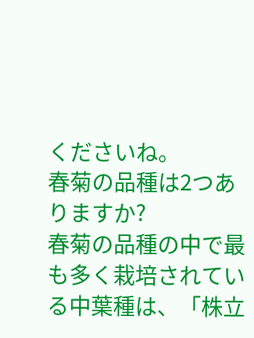くださいね。
春菊の品種は2つありますか?
春菊の品種の中で最も多く栽培されている中葉種は、「株立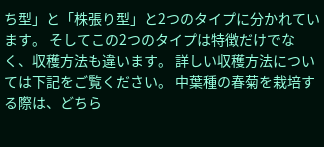ち型」と「株張り型」と2つのタイプに分かれています。 そしてこの2つのタイプは特徴だけでなく、収穫方法も違います。 詳しい収穫方法については下記をご覧ください。 中葉種の春菊を栽培する際は、どちら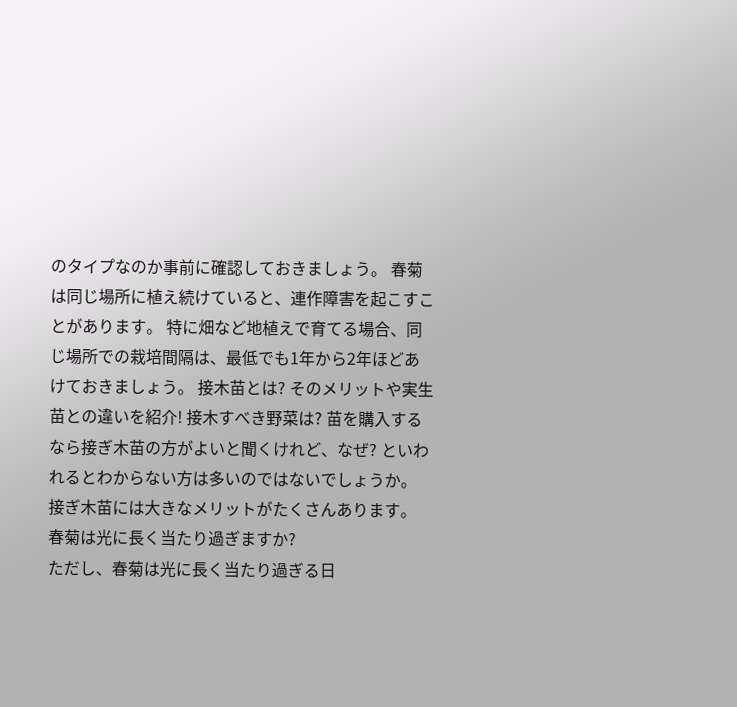のタイプなのか事前に確認しておきましょう。 春菊は同じ場所に植え続けていると、連作障害を起こすことがあります。 特に畑など地植えで育てる場合、同じ場所での栽培間隔は、最低でも1年から2年ほどあけておきましょう。 接木苗とは? そのメリットや実生苗との違いを紹介! 接木すべき野菜は? 苗を購入するなら接ぎ木苗の方がよいと聞くけれど、なぜ? といわれるとわからない方は多いのではないでしょうか。 接ぎ木苗には大きなメリットがたくさんあります。
春菊は光に長く当たり過ぎますか?
ただし、春菊は光に長く当たり過ぎる日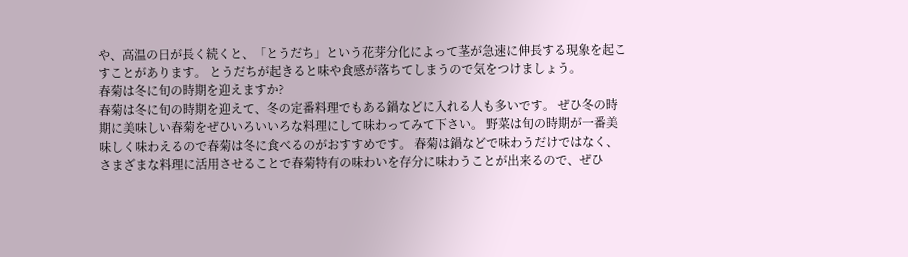や、高温の日が長く続くと、「とうだち」という花芽分化によって茎が急速に伸長する現象を起こすことがあります。 とうだちが起きると味や食感が落ちてしまうので気をつけましょう。
春菊は冬に旬の時期を迎えますか?
春菊は冬に旬の時期を迎えて、冬の定番料理でもある鍋などに入れる人も多いです。 ぜひ冬の時期に美味しい春菊をぜひいろいいろな料理にして味わってみて下さい。 野菜は旬の時期が一番美味しく味わえるので春菊は冬に食べるのがおすすめです。 春菊は鍋などで味わうだけではなく、さまざまな料理に活用させることで春菊特有の味わいを存分に味わうことが出来るので、ぜひ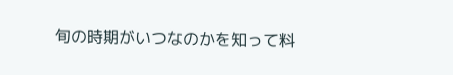旬の時期がいつなのかを知って料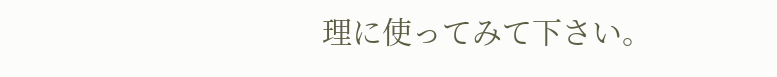理に使ってみて下さい。